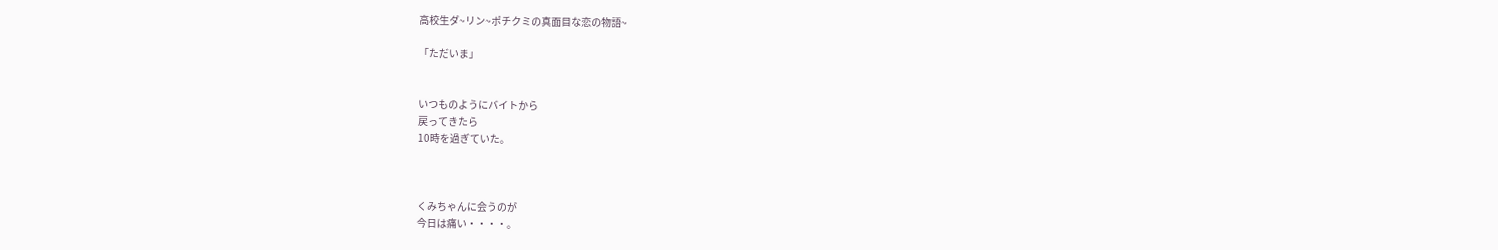高校生ダ~リン~ポチクミの真面目な恋の物語~

「ただいま」


いつものようにバイトから
戻ってきたら
10時を過ぎていた。



くみちゃんに会うのが
今日は痛い・・・・。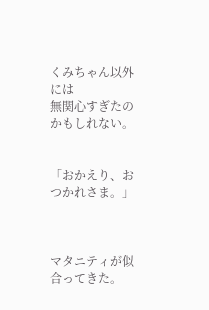くみちゃん以外には
無関心すぎたのかもしれない。


「おかえり、おつかれさま。」



マタニティが似合ってきた。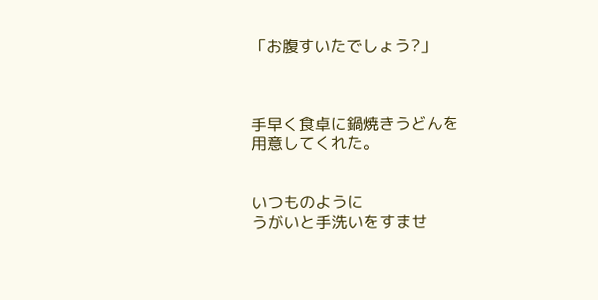「お腹すいたでしょう?」



手早く食卓に鍋焼きうどんを
用意してくれた。


いつものように
うがいと手洗いをすませ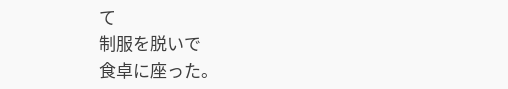て
制服を脱いで
食卓に座った。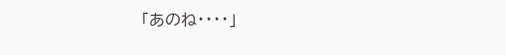「あのね・・・・」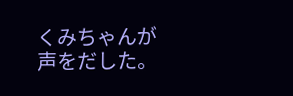くみちゃんが声をだした。